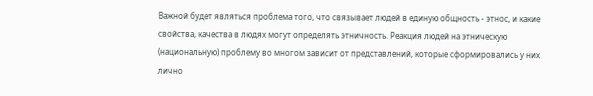Важной будет являться проблема того, что связывает людей в единую общность - этнос, и какие свойства, качества в людях могут определять этничность. Реакция людей на этническую (национальную) проблему во многом зависит от представлений, которые сформировались у них лично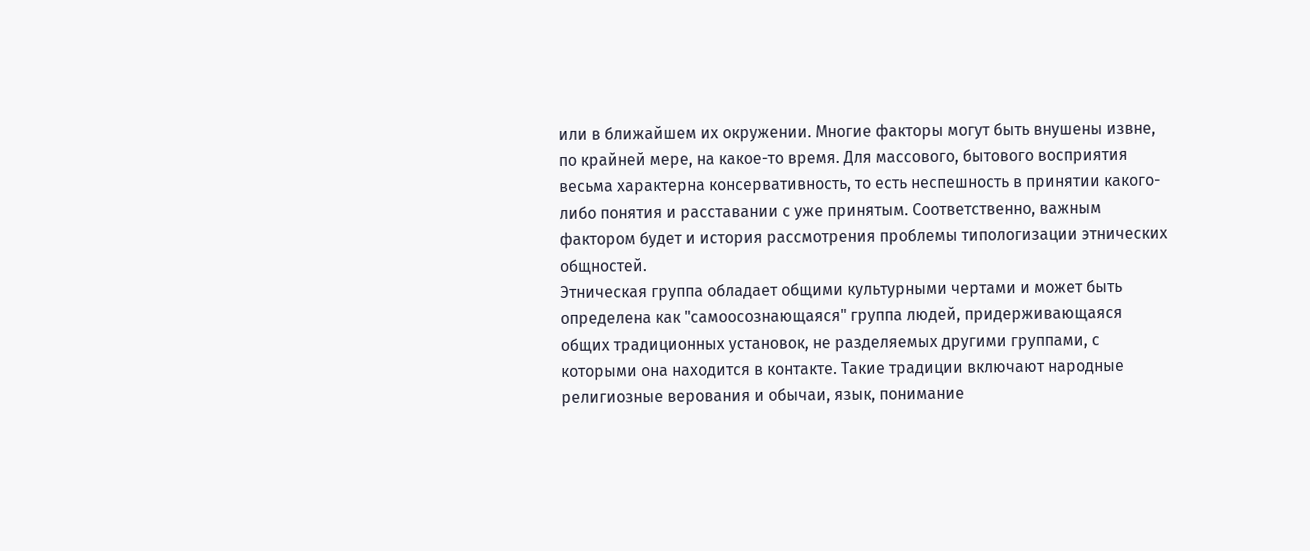или в ближайшем их окружении. Многие факторы могут быть внушены извне, по крайней мере, на какое-то время. Для массового, бытового восприятия весьма характерна консервативность, то есть неспешность в принятии какого-либо понятия и расставании с уже принятым. Соответственно, важным фактором будет и история рассмотрения проблемы типологизации этнических общностей.
Этническая группа обладает общими культурными чертами и может быть определена как "самоосознающаяся" группа людей, придерживающаяся общих традиционных установок, не разделяемых другими группами, с которыми она находится в контакте. Такие традиции включают народные религиозные верования и обычаи, язык, понимание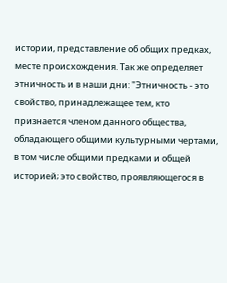истории, представление об общих предках, месте происхождения. Так же определяет этничность и в наши дни: "Этничность - это свойство, принадлежащее тем, кто признается членом данного общества, обладающего общими культурными чертами, в том числе общими предками и общей историей; это свойство, проявляющегося в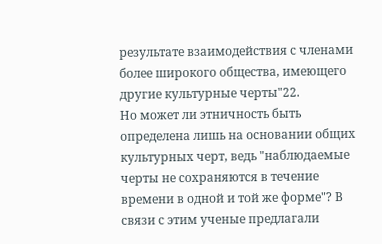результате взаимодействия с членами более широкого общества, имеющего другие культурные черты"22.
Но может ли этничность быть определена лишь на основании общих культурных черт, ведь "наблюдаемые черты не сохраняются в течение времени в одной и той же форме"? В связи с этим ученые предлагали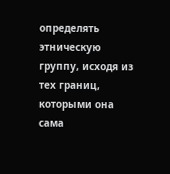определять этническую группу, исходя из тех границ, которыми она сама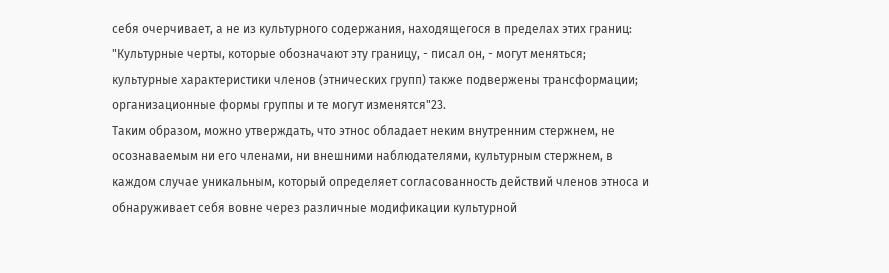себя очерчивает, а не из культурного содержания, находящегося в пределах этих границ: "Культурные черты, которые обозначают эту границу, - писал он, - могут меняться; культурные характеристики членов (этнических групп) также подвержены трансформации; организационные формы группы и те могут изменятся"23.
Таким образом, можно утверждать, что этнос обладает неким внутренним стержнем, не осознаваемым ни его членами, ни внешними наблюдателями, культурным стержнем, в каждом случае уникальным, который определяет согласованность действий членов этноса и обнаруживает себя вовне через различные модификации культурной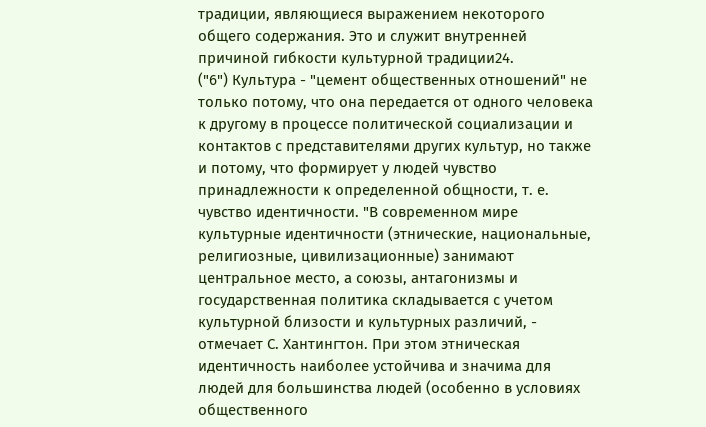традиции, являющиеся выражением некоторого общего содержания. Это и служит внутренней причиной гибкости культурной традиции24.
("6") Культура - "цемент общественных отношений" не только потому, что она передается от одного человека к другому в процессе политической социализации и контактов с представителями других культур, но также и потому, что формирует у людей чувство принадлежности к определенной общности, т. е. чувство идентичности. "В современном мире культурные идентичности (этнические, национальные, религиозные, цивилизационные) занимают центральное место, а союзы, антагонизмы и государственная политика складывается с учетом культурной близости и культурных различий, - отмечает С. Хантингтон. При этом этническая идентичность наиболее устойчива и значима для людей для большинства людей (особенно в условиях общественного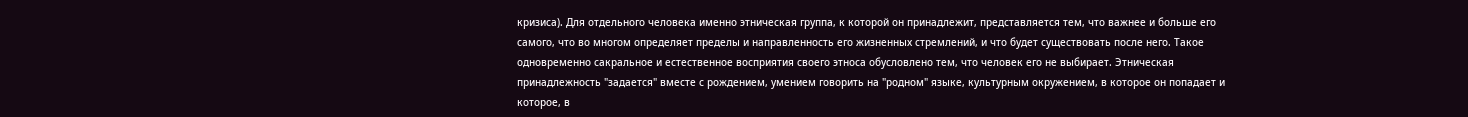кризиса). Для отдельного человека именно этническая группа, к которой он принадлежит, представляется тем, что важнее и больше его самого, что во многом определяет пределы и направленность его жизненных стремлений, и что будет существовать после него. Такое одновременно сакральное и естественное восприятия своего этноса обусловлено тем, что человек его не выбирает. Этническая принадлежность "задается" вместе с рождением, умением говорить на "родном" языке, культурным окружением, в которое он попадает и которое, в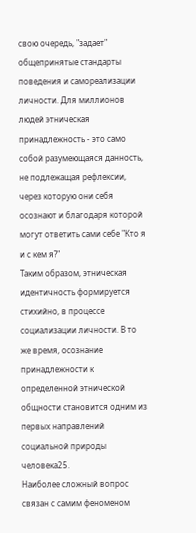свою очередь, "задает" общепринятые стандарты поведения и самореализации личности. Для миллионов людей этническая принадлежность - это само собой разумеющаяся данность, не подлежащая рефлексии, через которую они себя осознают и благодаря которой могут ответить сами себе "Кто я и с кем я?"
Таким образом, этническая идентичность формируется стихийно, в процессе социализации личности. В то же время, осознание принадлежности к определенной этнической общности становится одним из первых направлений социальной природы человека25.
Наиболее сложный вопрос связан с самим феноменом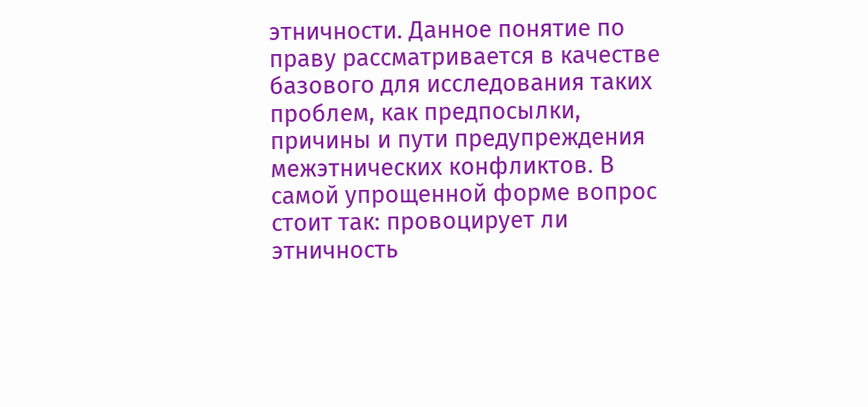этничности. Данное понятие по праву рассматривается в качестве базового для исследования таких проблем, как предпосылки, причины и пути предупреждения межэтнических конфликтов. В самой упрощенной форме вопрос стоит так: провоцирует ли этничность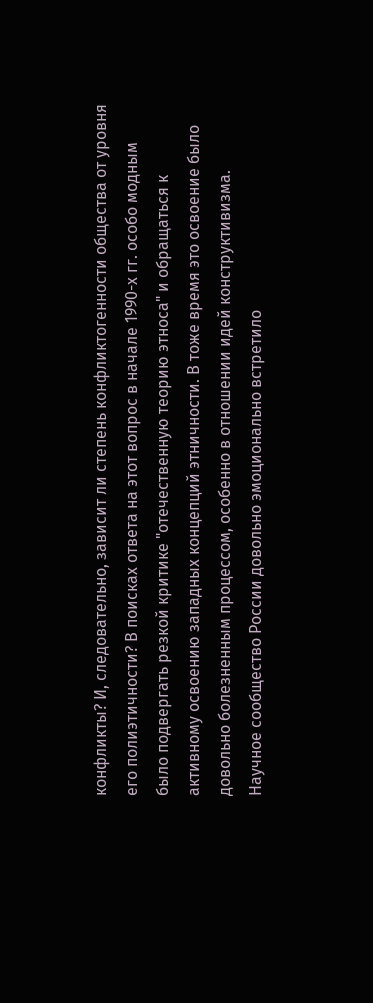конфликты? И, следовательно, зависит ли степень конфликтогенности общества от уровня его полиэтичности? В поисках ответа на этот вопрос в начале 1990-х гг. особо модным было подвергать резкой критике "отечественную теорию этноса" и обращаться к активному освоению западных концепций этничности. В тоже время это освоение было довольно болезненным процессом, особенно в отношении идей конструктивизма. Научное сообщество России довольно эмоционально встретило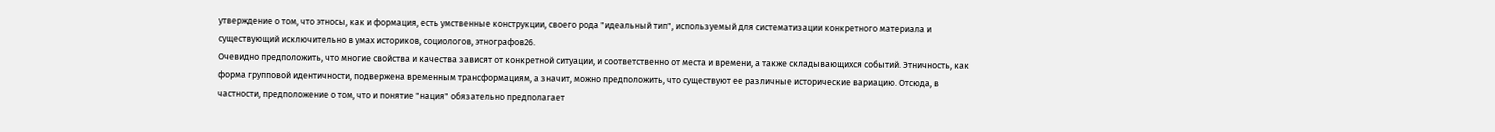утверждение о том, что этносы, как и формация, есть умственные конструкции, своего рода "идеальный тип", используемый для систематизации конкретного материала и существующий исключительно в умах историков, социологов, этнографов26.
Очевидно предположить, что многие свойства и качества зависят от конкретной ситуации, и соответственно от места и времени, а также складывающихся событий. Этничность, как форма групповой идентичности, подвержена временным трансформациям, а значит, можно предположить, что существуют ее различные исторические вариацию. Отсюда, в частности, предположение о том, что и понятие "нация" обязательно предполагает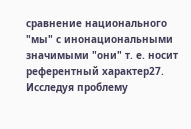сравнение национального "мы" с инонациональными значимыми "они" т. е. носит референтный характер27.
Исследуя проблему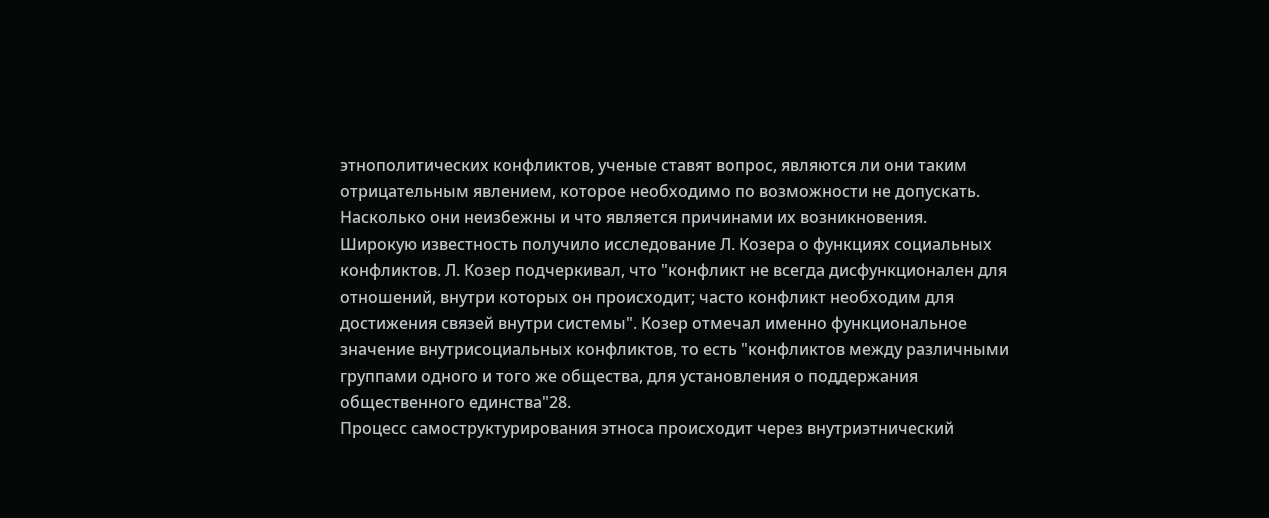этнополитических конфликтов, ученые ставят вопрос, являются ли они таким отрицательным явлением, которое необходимо по возможности не допускать. Насколько они неизбежны и что является причинами их возникновения.
Широкую известность получило исследование Л. Козера о функциях социальных конфликтов. Л. Козер подчеркивал, что "конфликт не всегда дисфункционален для отношений, внутри которых он происходит; часто конфликт необходим для достижения связей внутри системы". Козер отмечал именно функциональное значение внутрисоциальных конфликтов, то есть "конфликтов между различными группами одного и того же общества, для установления о поддержания общественного единства"28.
Процесс самоструктурирования этноса происходит через внутриэтнический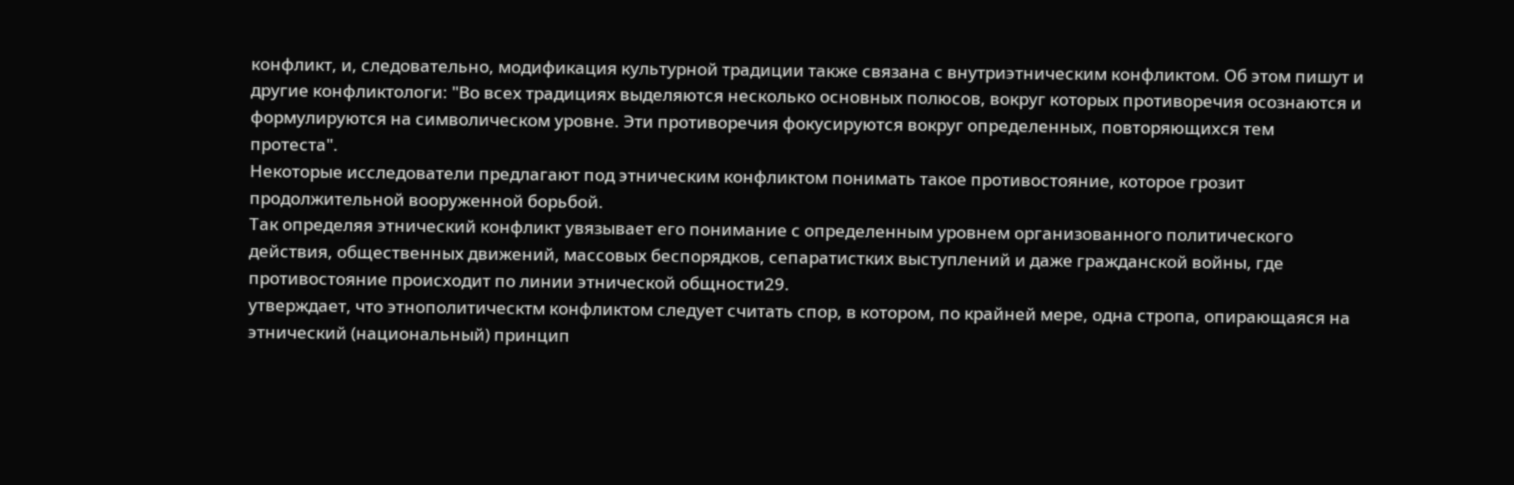конфликт, и, следовательно, модификация культурной традиции также связана с внутриэтническим конфликтом. Об этом пишут и другие конфликтологи: "Во всех традициях выделяются несколько основных полюсов, вокруг которых противоречия осознаются и формулируются на символическом уровне. Эти противоречия фокусируются вокруг определенных, повторяющихся тем протеста".
Некоторые исследователи предлагают под этническим конфликтом понимать такое противостояние, которое грозит продолжительной вооруженной борьбой.
Так определяя этнический конфликт увязывает его понимание с определенным уровнем организованного политического действия, общественных движений, массовых беспорядков, сепаратистких выступлений и даже гражданской войны, где противостояние происходит по линии этнической общности29.
утверждает, что этнополитическтм конфликтом следует считать спор, в котором, по крайней мере, одна стропа, опирающаяся на этнический (национальный) принцип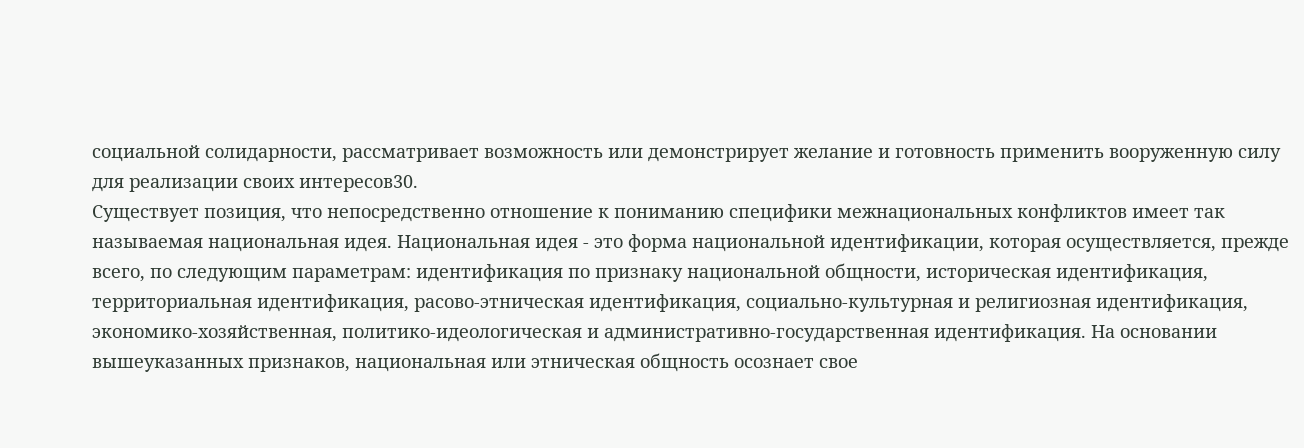социальной солидарности, рассматривает возможность или демонстрирует желание и готовность применить вооруженную силу для реализации своих интересов30.
Существует позиция, что непосредственно отношение к пониманию специфики межнациональных конфликтов имеет так называемая национальная идея. Национальная идея - это форма национальной идентификации, которая осуществляется, прежде всего, по следующим параметрам: идентификация по признаку национальной общности, историческая идентификация, территориальная идентификация, расово-этническая идентификация, социально-культурная и религиозная идентификация, экономико-хозяйственная, политико-идеологическая и административно-государственная идентификация. На основании вышеуказанных признаков, национальная или этническая общность осознает свое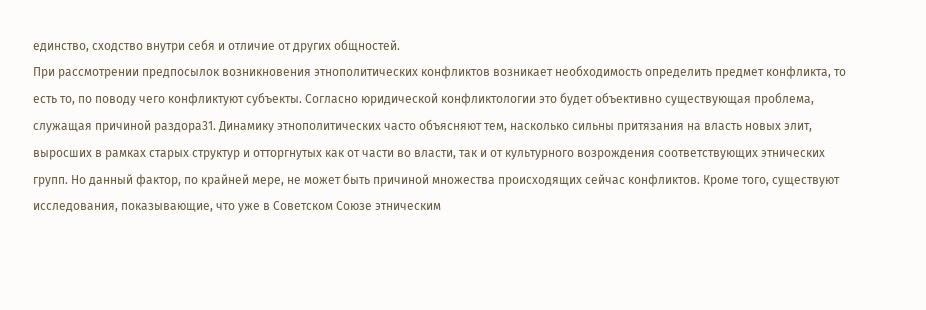единство, сходство внутри себя и отличие от других общностей.
При рассмотрении предпосылок возникновения этнополитических конфликтов возникает необходимость определить предмет конфликта, то есть то, по поводу чего конфликтуют субъекты. Согласно юридической конфликтологии это будет объективно существующая проблема, служащая причиной раздора31. Динамику этнополитических часто объясняют тем, насколько сильны притязания на власть новых элит, выросших в рамках старых структур и отторгнутых как от части во власти, так и от культурного возрождения соответствующих этнических групп. Но данный фактор, по крайней мере, не может быть причиной множества происходящих сейчас конфликтов. Кроме того, существуют исследования, показывающие, что уже в Советском Союзе этническим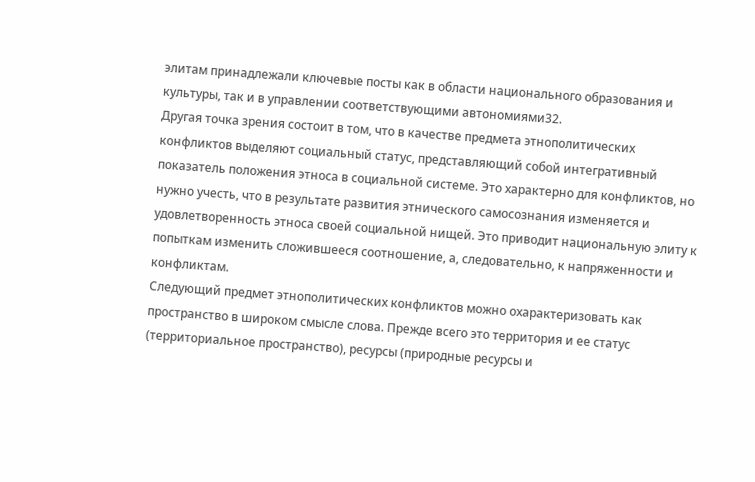элитам принадлежали ключевые посты как в области национального образования и культуры, так и в управлении соответствующими автономиями32.
Другая точка зрения состоит в том, что в качестве предмета этнополитических конфликтов выделяют социальный статус, представляющий собой интегративный показатель положения этноса в социальной системе. Это характерно для конфликтов, но нужно учесть, что в результате развития этнического самосознания изменяется и удовлетворенность этноса своей социальной нищей. Это приводит национальную элиту к попыткам изменить сложившееся соотношение, а, следовательно, к напряженности и конфликтам.
Следующий предмет этнополитических конфликтов можно охарактеризовать как пространство в широком смысле слова. Прежде всего это территория и ее статус (территориальное пространство), ресурсы (природные ресурсы и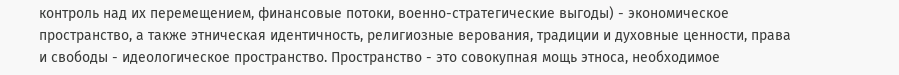контроль над их перемещением, финансовые потоки, военно-стратегические выгоды) - экономическое пространство, а также этническая идентичность, религиозные верования, традиции и духовные ценности, права и свободы - идеологическое пространство. Пространство - это совокупная мощь этноса, необходимое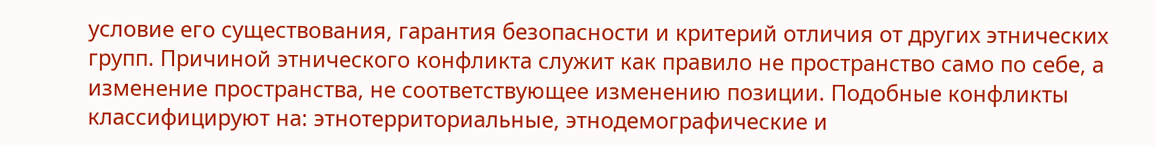условие его существования, гарантия безопасности и критерий отличия от других этнических групп. Причиной этнического конфликта служит как правило не пространство само по себе, а изменение пространства, не соответствующее изменению позиции. Подобные конфликты классифицируют на: этнотерриториальные, этнодемографические и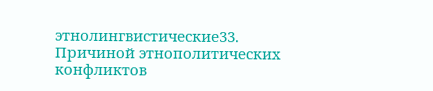этнолингвистические33.
Причиной этнополитических конфликтов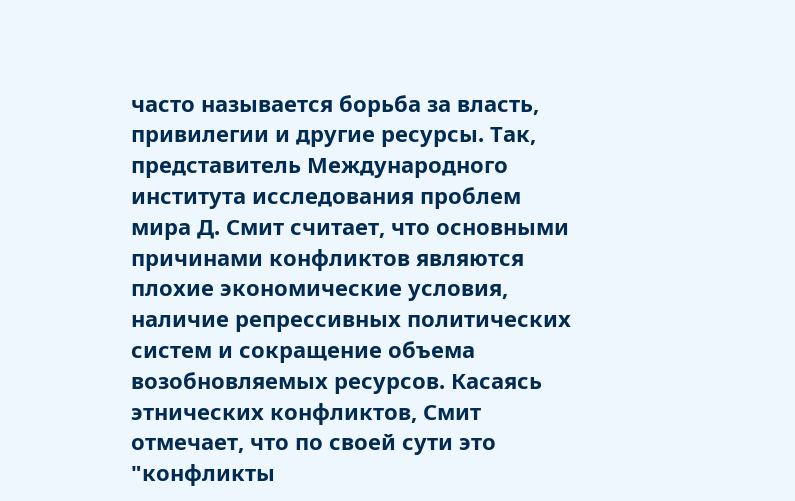часто называется борьба за власть, привилегии и другие ресурсы. Так, представитель Международного института исследования проблем мира Д. Смит считает, что основными причинами конфликтов являются плохие экономические условия, наличие репрессивных политических систем и сокращение объема возобновляемых ресурсов. Касаясь этнических конфликтов, Смит отмечает, что по своей сути это "конфликты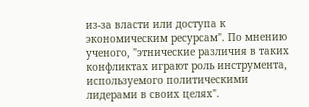из-за власти или доступа к экономическим ресурсам". По мнению ученого, "этнические различия в таких конфликтах играют роль инструмента, используемого политическими лидерами в своих целях".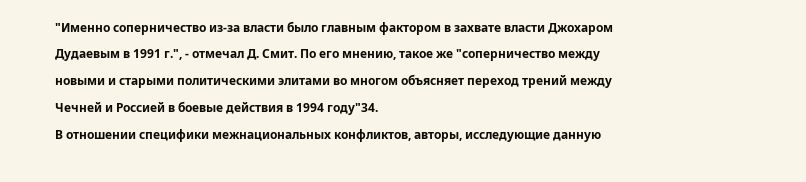"Именно соперничество из-за власти было главным фактором в захвате власти Джохаром Дудаевым в 1991 г.", - отмечал Д. Смит. По его мнению, такое же "соперничество между новыми и старыми политическими элитами во многом объясняет переход трений между Чечней и Россией в боевые действия в 1994 году"34.
В отношении специфики межнациональных конфликтов, авторы, исследующие данную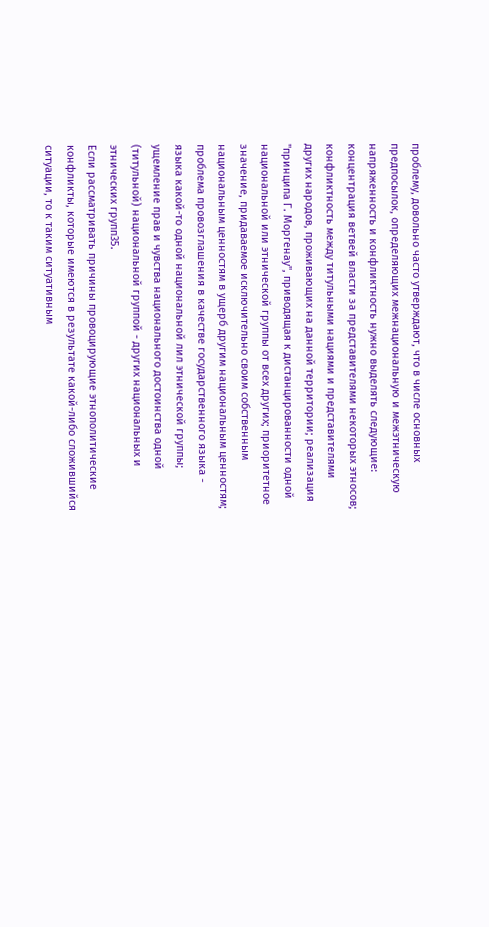проблему, довольно часто утверждают, что в числе основных предпосылок, определяющих межнациональную и межэтническую напряженность и конфликтность нужно выделять следующие: концентрация ветвей власти за представителями некоторых этносов; конфликтность между титульными нациями и представителями других народов, проживающих на данной территории; реализация "принципа Г. Моргенау", приводящая к дистанцированности одной национальной или этнической группы от всех других; приоритетное значение, придаваемое исключительно своим собственным национальным ценностям в ущерб другим национальным ценностям; проблема провозглашения в качестве государственного языка - языка какой-то одной национальной лил этнической группы; ущемление прав и чувства национального достоинства одной (титульной) национальной группой - других национальных и этнических групп35.
Если рассматривать причины провоцирующие этнополитические конфликты, которые имеются в результате какой-либо сложившийся ситуации, то к таким ситуативным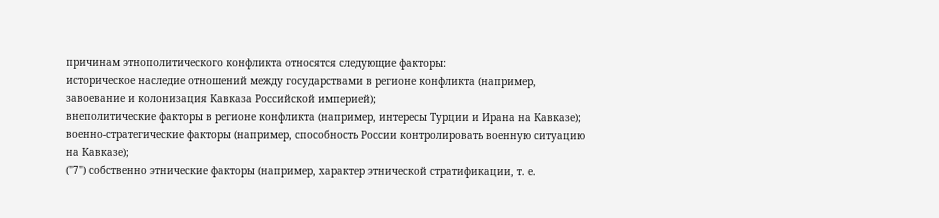причинам этнополитического конфликта относятся следующие факторы:
историческое наследие отношений между государствами в регионе конфликта (например, завоевание и колонизация Кавказа Российской империей);
внеполитические факторы в регионе конфликта (например, интересы Турции и Ирана на Кавказе);
военно-стратегические факторы (например, способность России контролировать военную ситуацию на Кавказе);
("7") собственно этнические факторы (например, характер этнической стратификации, т. е.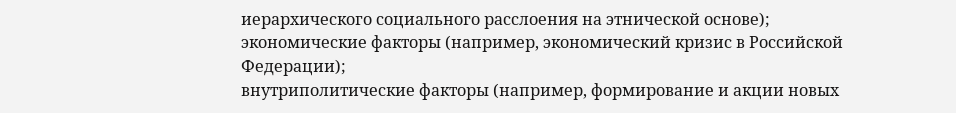иерархического социального расслоения на этнической основе);
экономические факторы (например, экономический кризис в Российской Федерации);
внутриполитические факторы (например, формирование и акции новых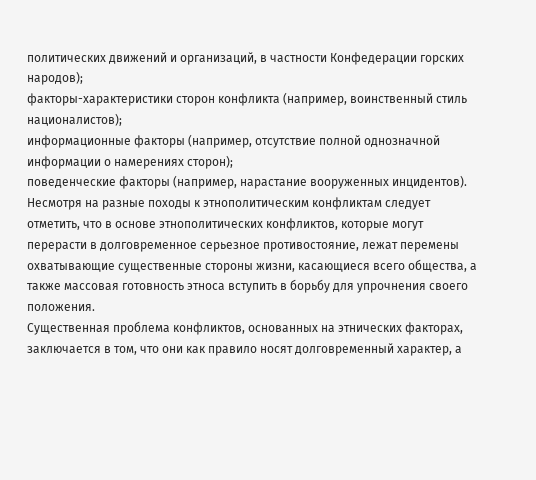политических движений и организаций, в частности Конфедерации горских народов);
факторы-характеристики сторон конфликта (например, воинственный стиль националистов);
информационные факторы (например, отсутствие полной однозначной информации о намерениях сторон);
поведенческие факторы (например, нарастание вооруженных инцидентов).
Несмотря на разные походы к этнополитическим конфликтам следует отметить, что в основе этнополитических конфликтов, которые могут перерасти в долговременное серьезное противостояние, лежат перемены охватывающие существенные стороны жизни, касающиеся всего общества, а также массовая готовность этноса вступить в борьбу для упрочнения своего положения.
Существенная проблема конфликтов, основанных на этнических факторах, заключается в том, что они как правило носят долговременный характер, а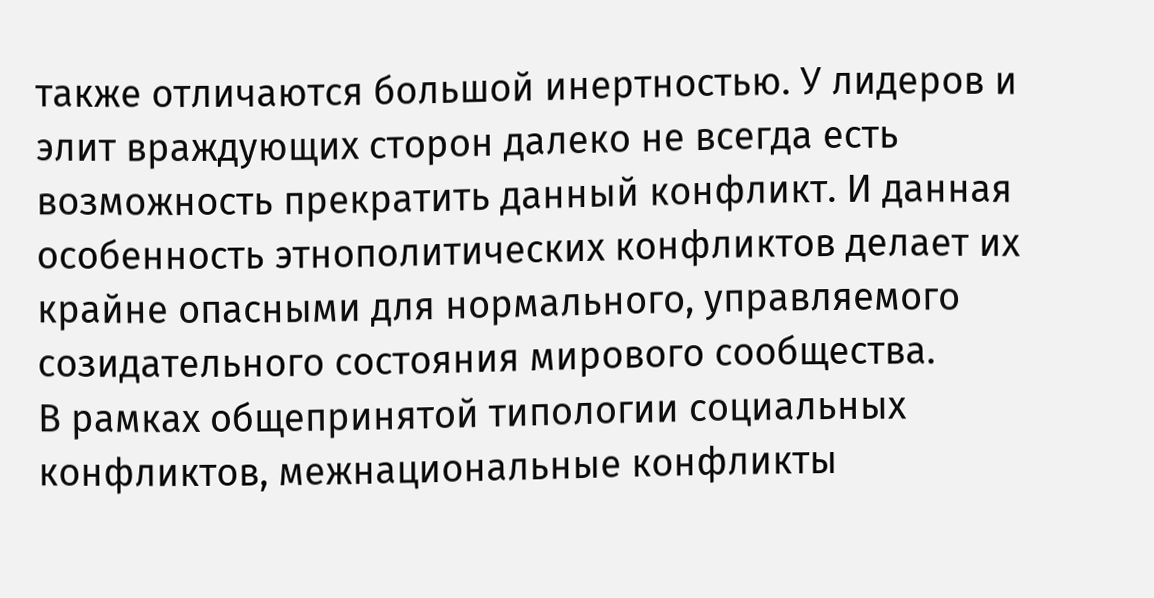также отличаются большой инертностью. У лидеров и элит враждующих сторон далеко не всегда есть возможность прекратить данный конфликт. И данная особенность этнополитических конфликтов делает их крайне опасными для нормального, управляемого созидательного состояния мирового сообщества.
В рамках общепринятой типологии социальных конфликтов, межнациональные конфликты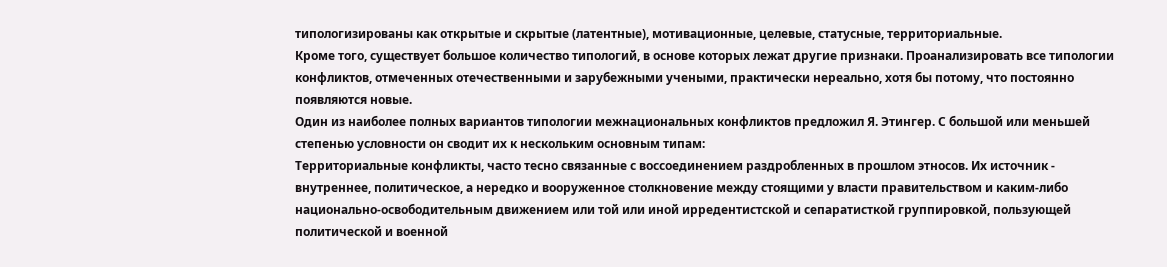типологизированы как открытые и скрытые (латентные), мотивационные, целевые, статусные, территориальные.
Кроме того, существует большое количество типологий, в основе которых лежат другие признаки. Проанализировать все типологии конфликтов, отмеченных отечественными и зарубежными учеными, практически нереально, хотя бы потому, что постоянно появляются новые.
Один из наиболее полных вариантов типологии межнациональных конфликтов предложил Я. Этингер. С большой или меньшей степенью условности он сводит их к нескольким основным типам:
Территориальные конфликты, часто тесно связанные с воссоединением раздробленных в прошлом этносов. Их источник - внутреннее, политическое, а нередко и вооруженное столкновение между стоящими у власти правительством и каким-либо национально-освободительным движением или той или иной ирредентистской и сепаратисткой группировкой, пользующей политической и военной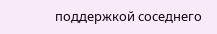поддержкой соседнего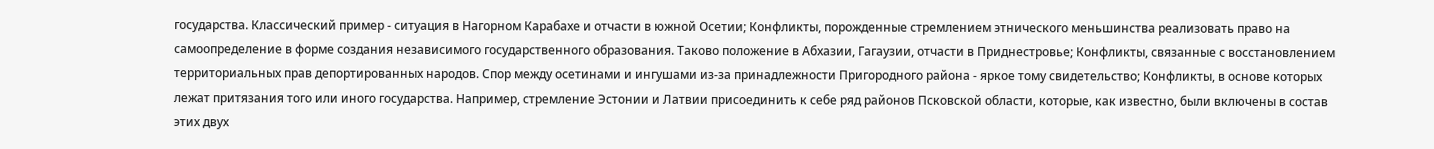государства. Классический пример - ситуация в Нагорном Карабахе и отчасти в южной Осетии; Конфликты, порожденные стремлением этнического меньшинства реализовать право на самоопределение в форме создания независимого государственного образования. Таково положение в Абхазии, Гагаузии, отчасти в Приднестровье; Конфликты, связанные с восстановлением территориальных прав депортированных народов. Спор между осетинами и ингушами из-за принадлежности Пригородного района - яркое тому свидетельство; Конфликты, в основе которых лежат притязания того или иного государства. Например, стремление Эстонии и Латвии присоединить к себе ряд районов Псковской области, которые, как известно, были включены в состав этих двух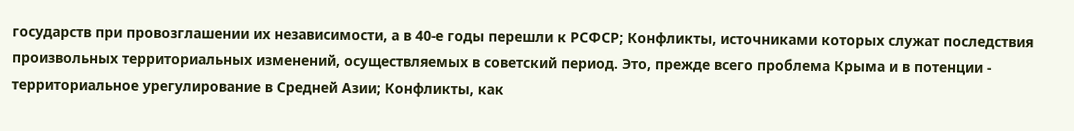государств при провозглашении их независимости, а в 40-е годы перешли к РСФСР; Конфликты, источниками которых служат последствия произвольных территориальных изменений, осуществляемых в советский период. Это, прежде всего проблема Крыма и в потенции - территориальное урегулирование в Средней Азии; Конфликты, как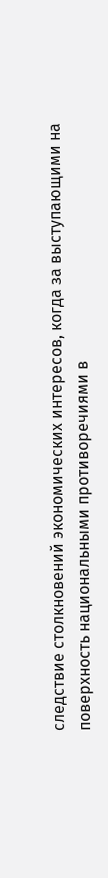следствие столкновений экономических интересов, когда за выступающими на поверхность национальными противоречиями в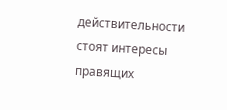действительности стоят интересы правящих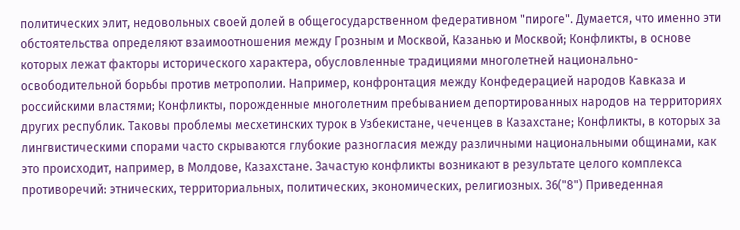политических элит, недовольных своей долей в общегосударственном федеративном "пироге". Думается, что именно эти обстоятельства определяют взаимоотношения между Грозным и Москвой, Казанью и Москвой; Конфликты, в основе которых лежат факторы исторического характера, обусловленные традициями многолетней национально-освободительной борьбы против метрополии. Например, конфронтация между Конфедерацией народов Кавказа и российскими властями; Конфликты, порожденные многолетним пребыванием депортированных народов на территориях других республик. Таковы проблемы месхетинских турок в Узбекистане, чеченцев в Казахстане; Конфликты, в которых за лингвистическими спорами часто скрываются глубокие разногласия между различными национальными общинами, как это происходит, например, в Молдове, Казахстане. Зачастую конфликты возникают в результате целого комплекса противоречий: этнических, территориальных, политических, экономических, религиозных. 36("8") Приведенная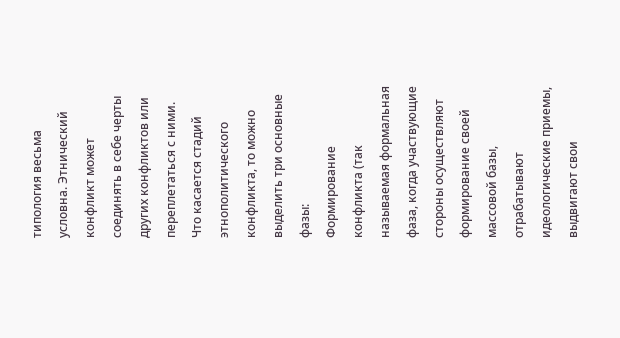типология весьма условна. Этнический конфликт может соединять в себе черты других конфликтов или переплетаться с ними.
Что касается стадий этнополитического конфликта, то можно выделить три основные фазы:
Формирование конфликта (так называемая формальная фаза, когда участвующие стороны осуществляют формирование своей массовой базы, отрабатывают идеологические приемы, выдвигают свои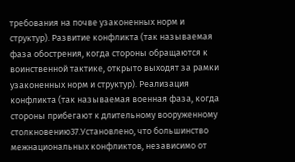требования на почве узаконенных норм и структур). Развитие конфликта (так называемая фаза обострения, когда стороны обращаются к воинственной тактике, открыто выходят за рамки узаконенных норм и структур). Реализация конфликта (так называемая военная фаза, когда стороны прибегают к длительному вооруженному столкновению37.Установлено, что большинство межнациональных конфликтов, независимо от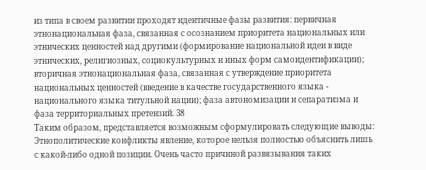из типа в своем развитии проходят идентичные фазы развития: первичная этнонациональная фаза, связанная с осознанием приоритета национальных или этнических ценностей над другими (формирование национальной идеи в виде этнических, религиозных, социокультурных и иных форм самоидентификации); вторичная этнонациональная фаза, связанная с утверждение приоритета национальных ценностей (введение в качестве государственного языка - национального языка титульной нации); фаза автономизации и сепаратизма и фаза территориальных претензий. 38
Таким образом, представляется возможным сформулировать следующие выводы: Этнополитические конфликты явление, которое нельзя полностью объяснить лишь с какой-либо одной позиции. Очень часто причиной развязывания таких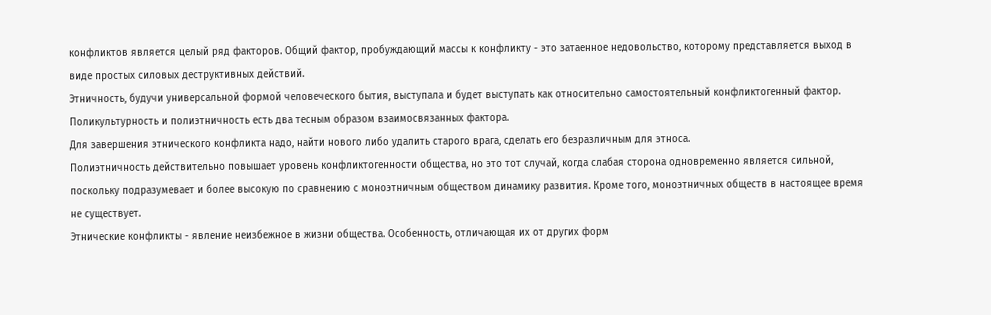конфликтов является целый ряд факторов. Общий фактор, пробуждающий массы к конфликту - это затаенное недовольство, которому представляется выход в виде простых силовых деструктивных действий.
Этничность, будучи универсальной формой человеческого бытия, выступала и будет выступать как относительно самостоятельный конфликтогенный фактор. Поликультурность и полиэтничность есть два тесным образом взаимосвязанных фактора.
Для завершения этнического конфликта надо, найти нового либо удалить старого врага, сделать его безразличным для этноса.
Полиэтничность действительно повышает уровень конфликтогенности общества, но это тот случай, когда слабая сторона одновременно является сильной, поскольку подразумевает и более высокую по сравнению с моноэтничным обществом динамику развития. Кроме того, моноэтничных обществ в настоящее время не существует.
Этнические конфликты - явление неизбежное в жизни общества. Особенность, отличающая их от других форм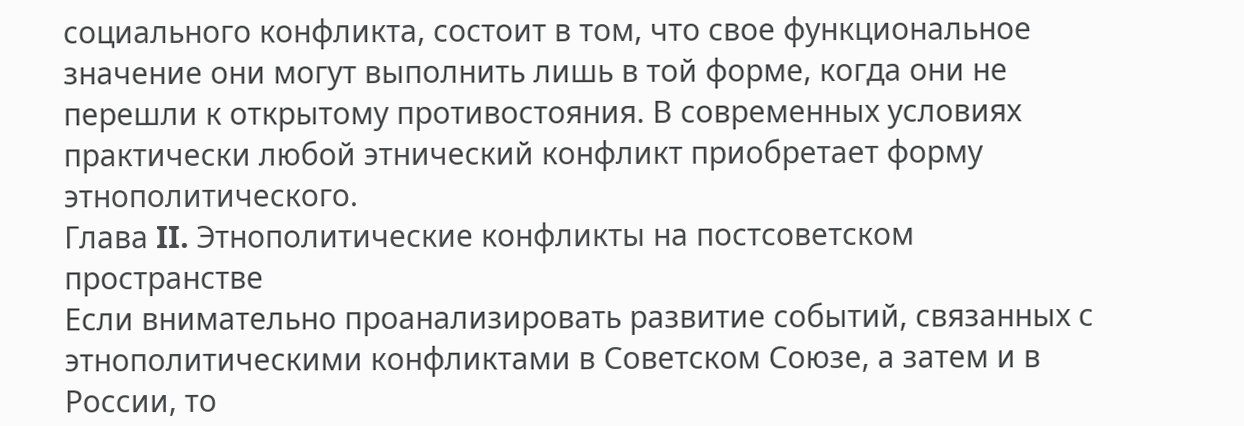социального конфликта, состоит в том, что свое функциональное значение они могут выполнить лишь в той форме, когда они не перешли к открытому противостояния. В современных условиях практически любой этнический конфликт приобретает форму этнополитического.
Глава II. Этнополитические конфликты на постсоветском пространстве
Если внимательно проанализировать развитие событий, связанных с этнополитическими конфликтами в Советском Союзе, а затем и в России, то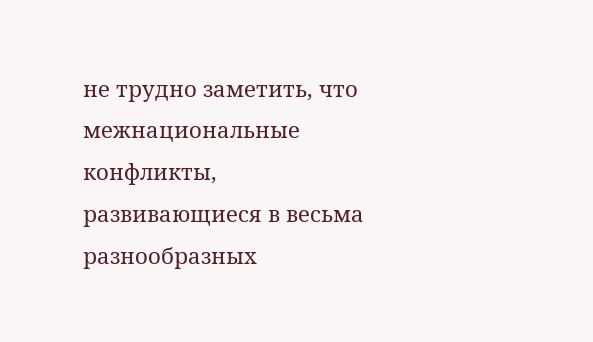не трудно заметить, что межнациональные конфликты, развивающиеся в весьма разнообразных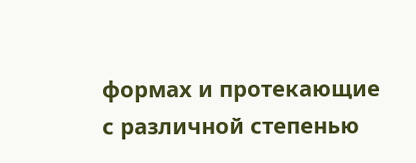формах и протекающие с различной степенью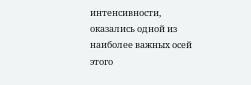интенсивности, оказались одной из наиболее важных осей этого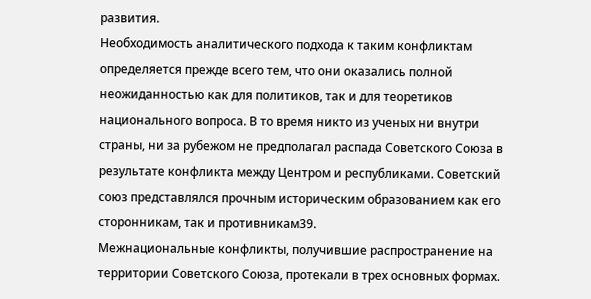развития.
Необходимость аналитического подхода к таким конфликтам определяется прежде всего тем, что они оказались полной неожиданностью как для политиков, так и для теоретиков национального вопроса. В то время никто из ученых ни внутри страны, ни за рубежом не предполагал распада Советского Союза в результате конфликта между Центром и республиками. Советский союз представлялся прочным историческим образованием как его сторонникам, так и противникам39.
Межнациональные конфликты, получившие распространение на территории Советского Союза, протекали в трех основных формах.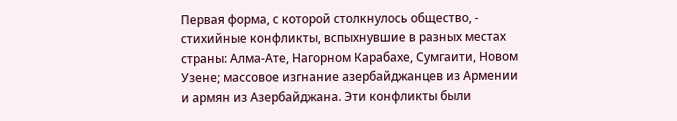Первая форма, с которой столкнулось общество, - стихийные конфликты, вспыхнувшие в разных местах страны: Алма-Ате, Нагорном Карабахе, Сумгаити, Новом Узене; массовое изгнание азербайджанцев из Армении и армян из Азербайджана. Эти конфликты были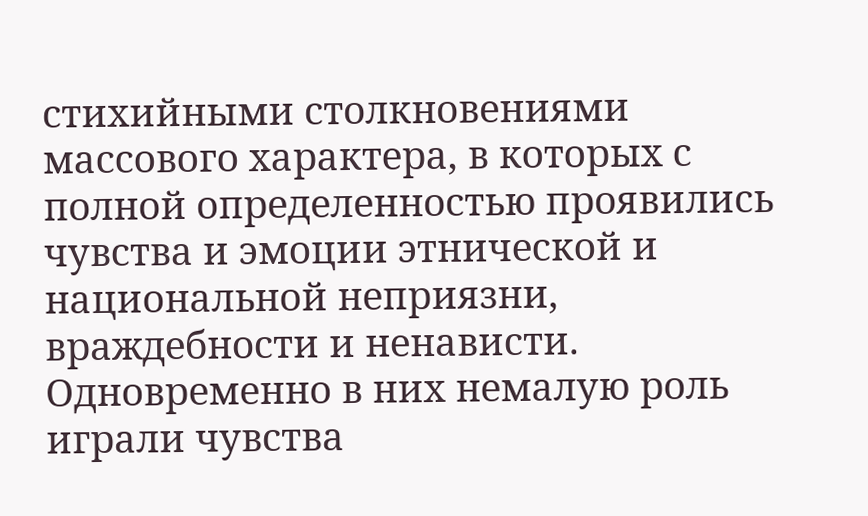стихийными столкновениями массового характера, в которых с полной определенностью проявились чувства и эмоции этнической и национальной неприязни, враждебности и ненависти. Одновременно в них немалую роль играли чувства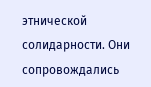этнической солидарности. Они сопровождались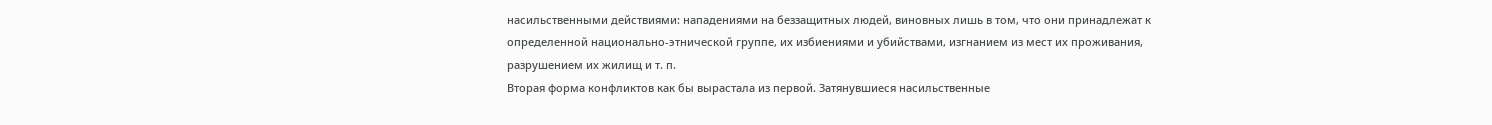насильственными действиями: нападениями на беззащитных людей, виновных лишь в том, что они принадлежат к определенной национально-этнической группе, их избиениями и убийствами, изгнанием из мест их проживания, разрушением их жилищ и т. п.
Вторая форма конфликтов как бы вырастала из первой. Затянувшиеся насильственные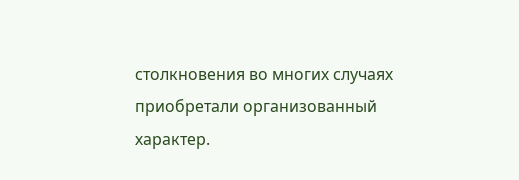столкновения во многих случаях приобретали организованный характер.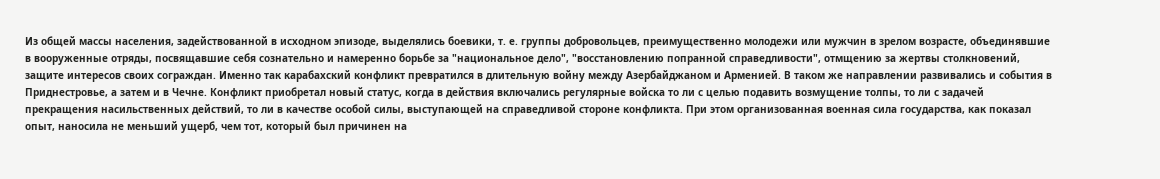Из общей массы населения, задействованной в исходном эпизоде, выделялись боевики, т. е. группы добровольцев, преимущественно молодежи или мужчин в зрелом возрасте, объединявшие в вооруженные отряды, посвящавшие себя сознательно и намеренно борьбе за "национальное дело", "восстановлению попранной справедливости", отмщению за жертвы столкновений, защите интересов своих сограждан. Именно так карабахский конфликт превратился в длительную войну между Азербайджаном и Арменией. В таком же направлении развивались и события в Приднестровье, а затем и в Чечне. Конфликт приобретал новый статус, когда в действия включались регулярные войска то ли с целью подавить возмущение толпы, то ли с задачей прекращения насильственных действий, то ли в качестве особой силы, выступающей на справедливой стороне конфликта. При этом организованная военная сила государства, как показал опыт, наносила не меньший ущерб, чем тот, который был причинен на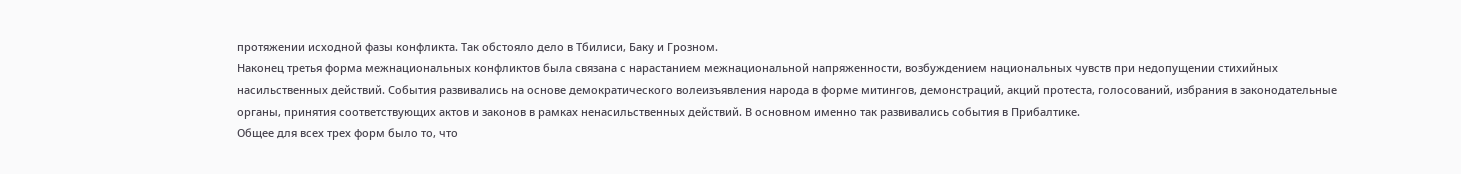протяжении исходной фазы конфликта. Так обстояло дело в Тбилиси, Баку и Грозном.
Наконец третья форма межнациональных конфликтов была связана с нарастанием межнациональной напряженности, возбуждением национальных чувств при недопущении стихийных насильственных действий. События развивались на основе демократического волеизъявления народа в форме митингов, демонстраций, акций протеста, голосований, избрания в законодательные органы, принятия соответствующих актов и законов в рамках ненасильственных действий. В основном именно так развивались события в Прибалтике.
Общее для всех трех форм было то, что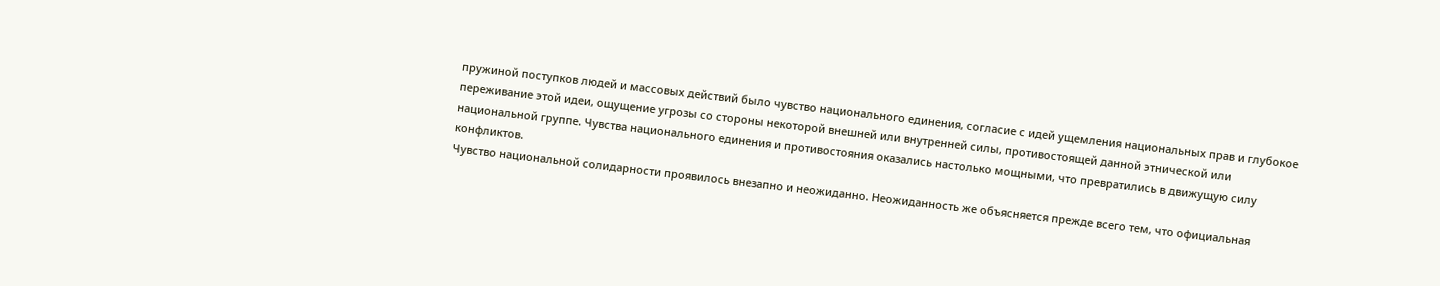пружиной поступков людей и массовых действий было чувство национального единения, согласие с идей ущемления национальных прав и глубокое переживание этой идеи, ощущение угрозы со стороны некоторой внешней или внутренней силы, противостоящей данной этнической или национальной группе. Чувства национального единения и противостояния оказались настолько мощными, что превратились в движущую силу конфликтов.
Чувство национальной солидарности проявилось внезапно и неожиданно. Неожиданность же объясняется прежде всего тем, что официальная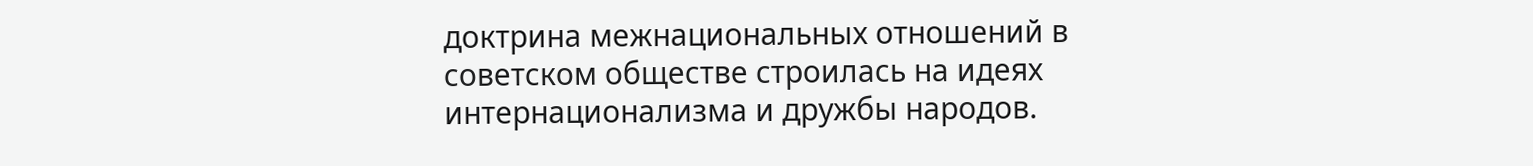доктрина межнациональных отношений в советском обществе строилась на идеях интернационализма и дружбы народов.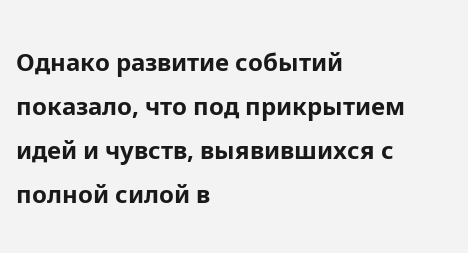Однако развитие событий показало, что под прикрытием идей и чувств, выявившихся с полной силой в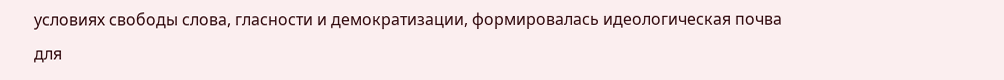условиях свободы слова, гласности и демократизации, формировалась идеологическая почва для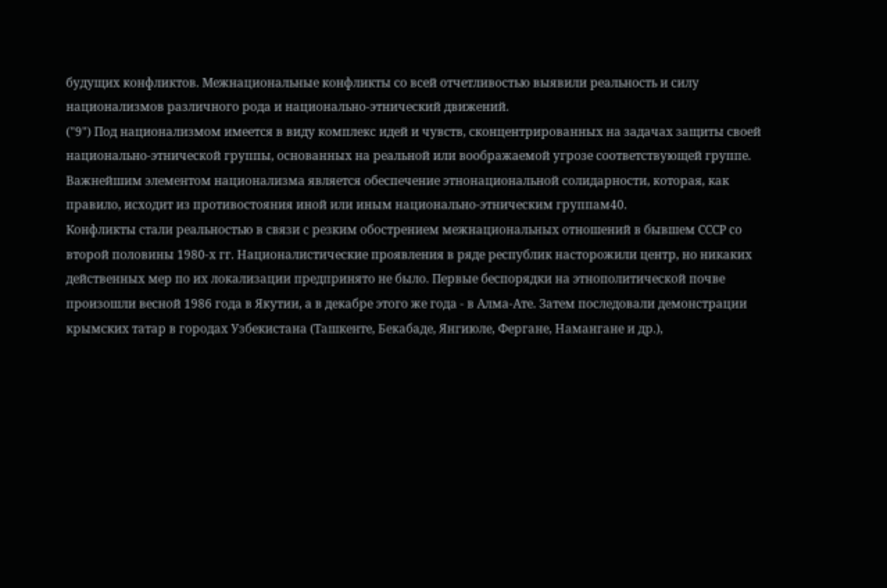будущих конфликтов. Межнациональные конфликты со всей отчетливостью выявили реальность и силу национализмов различного рода и национально-этнический движений.
("9") Под национализмом имеется в виду комплекс идей и чувств, сконцентрированных на задачах защиты своей национально-этнической группы, основанных на реальной или воображаемой угрозе соответствующей группе. Важнейшим элементом национализма является обеспечение этнонациональной солидарности, которая, как правило, исходит из противостояния иной или иным национально-этническим группам40.
Конфликты стали реальностью в связи с резким обострением межнациональных отношений в бывшем СССР со второй половины 1980-х гг. Националистические проявления в ряде республик насторожили центр, но никаких действенных мер по их локализации предпринято не было. Первые беспорядки на этнополитической почве произошли весной 1986 года в Якутии, а в декабре этого же года - в Алма-Ате. Затем последовали демонстрации крымских татар в городах Узбекистана (Ташкенте, Бекабаде, Янгиюле, Фергане, Намангане и др.),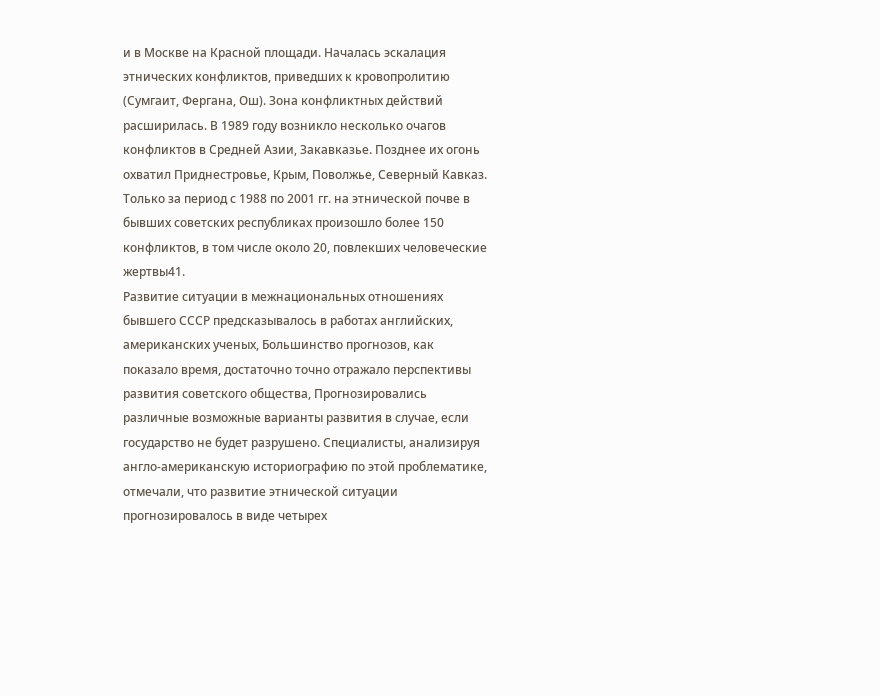и в Москве на Красной площади. Началась эскалация этнических конфликтов, приведших к кровопролитию (Сумгаит, Фергана, Ош). Зона конфликтных действий расширилась. В 1989 году возникло несколько очагов конфликтов в Средней Азии, Закавказье. Позднее их огонь охватил Приднестровье, Крым, Поволжье, Северный Кавказ. Только за период с 1988 по 2001 гг. на этнической почве в бывших советских республиках произошло более 150 конфликтов, в том числе около 20, повлекших человеческие жертвы41.
Развитие ситуации в межнациональных отношениях бывшего СССР предсказывалось в работах английских, американских ученых, Большинство прогнозов, как показало время, достаточно точно отражало перспективы развития советского общества, Прогнозировались различные возможные варианты развития в случае, если государство не будет разрушено. Специалисты, анализируя англо-американскую историографию по этой проблематике, отмечали, что развитие этнической ситуации прогнозировалось в виде четырех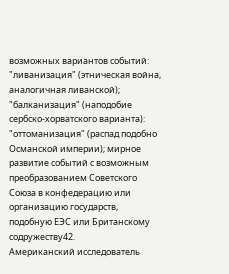возможных вариантов событий: "ливанизация" (этническая война, аналогичная ливанской); "балканизация" (наподобие сербско-хорватского варианта): "оттоманизация" (распад подобно Османской империи); мирное развитие событий с возможным преобразованием Советского Союза в конфедерацию или организацию государств, подобную ЕЭС или Британскому содружеству42.
Американский исследователь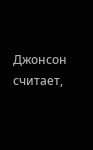Джонсон считает,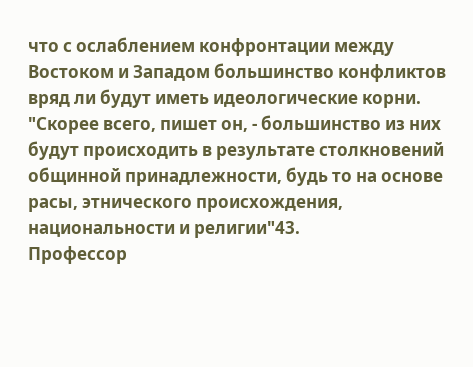что с ослаблением конфронтации между Востоком и Западом большинство конфликтов вряд ли будут иметь идеологические корни. "Скорее всего, пишет он, - большинство из них будут происходить в результате столкновений общинной принадлежности, будь то на основе расы, этнического происхождения, национальности и религии"43.
Профессор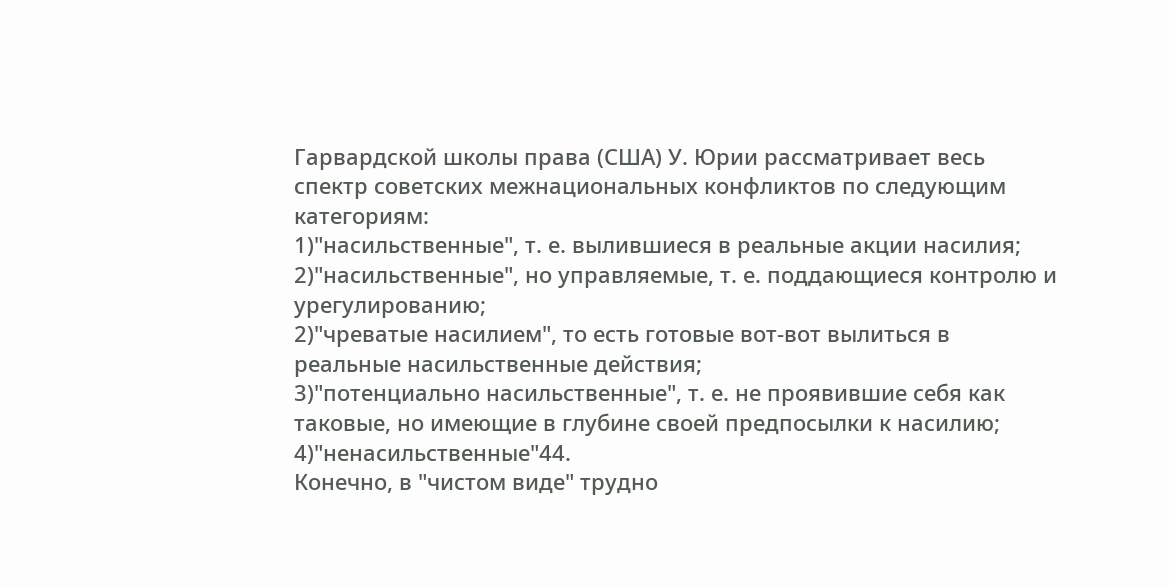Гарвардской школы права (США) У. Юрии рассматривает весь спектр советских межнациональных конфликтов по следующим категориям:
1)"насильственные", т. е. вылившиеся в реальные акции насилия;
2)"насильственные", но управляемые, т. е. поддающиеся контролю и урегулированию;
2)"чреватые насилием", то есть готовые вот-вот вылиться в реальные насильственные действия;
3)"потенциально насильственные", т. е. не проявившие себя как таковые, но имеющие в глубине своей предпосылки к насилию;
4)"ненасильственные"44.
Конечно, в "чистом виде" трудно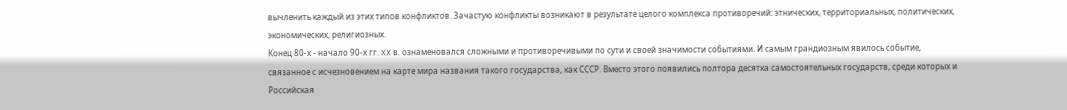вычленить каждый из этих типов конфликтов. Зачастую конфликты возникают в результате целого комплекса противоречий: этнических, территориальных, политических, экономических, религиозных.
Конец 80-х - начало 90-х гг. XX в. ознаменовался сложными и противоречивыми по сути и своей значимости событиями. И самым грандиозным явилось событие, связанное с исчезновением на карте мира названия такого государства, как СССР. Вместо этого появились полтора десятка самостоятельных государств, среди которых и Российская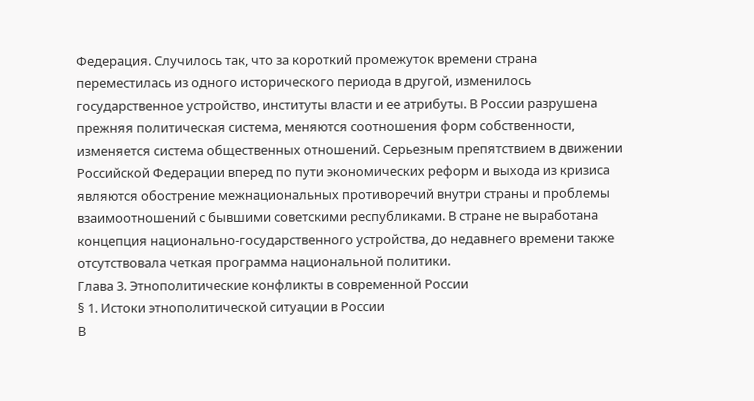Федерация. Случилось так, что за короткий промежуток времени страна переместилась из одного исторического периода в другой, изменилось государственное устройство, институты власти и ее атрибуты. В России разрушена прежняя политическая система, меняются соотношения форм собственности, изменяется система общественных отношений. Серьезным препятствием в движении Российской Федерации вперед по пути экономических реформ и выхода из кризиса являются обострение межнациональных противоречий внутри страны и проблемы взаимоотношений с бывшими советскими республиками. В стране не выработана концепция национально-государственного устройства, до недавнего времени также отсутствовала четкая программа национальной политики.
Глава 3. Этнополитические конфликты в современной России
§ 1. Истоки этнополитической ситуации в России
В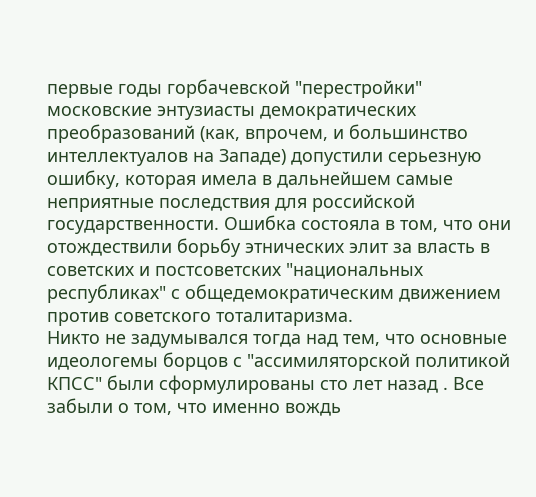первые годы горбачевской "перестройки" московские энтузиасты демократических преобразований (как, впрочем, и большинство интеллектуалов на Западе) допустили серьезную ошибку, которая имела в дальнейшем самые неприятные последствия для российской государственности. Ошибка состояла в том, что они отождествили борьбу этнических элит за власть в советских и постсоветских "национальных республиках" с общедемократическим движением против советского тоталитаризма.
Никто не задумывался тогда над тем, что основные идеологемы борцов с "ассимиляторской политикой КПСС" были сформулированы сто лет назад . Все забыли о том, что именно вождь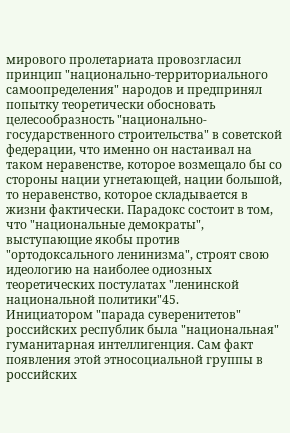мирового пролетариата провозгласил принцип "национально-территориального самоопределения" народов и предпринял попытку теоретически обосновать целесообразность "национально-государственного строительства" в советской федерации, что именно он настаивал на таком неравенстве, которое возмещало бы со стороны нации угнетающей, нации большой, то неравенство, которое складывается в жизни фактически. Парадокс состоит в том, что "национальные демократы", выступающие якобы против "ортодоксального ленинизма", строят свою идеологию на наиболее одиозных теоретических постулатах "ленинской национальной политики"45.
Инициатором "парада суверенитетов" российских республик была "национальная" гуманитарная интеллигенция. Сам факт появления этой этносоциальной группы в российских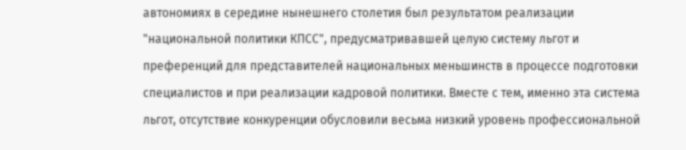автономиях в середине нынешнего столетия был результатом реализации "национальной политики КПСС", предусматривавшей целую систему льгот и преференций для представителей национальных меньшинств в процессе подготовки специалистов и при реализации кадровой политики. Вместе с тем, именно эта система льгот, отсутствие конкуренции обусловили весьма низкий уровень профессиональной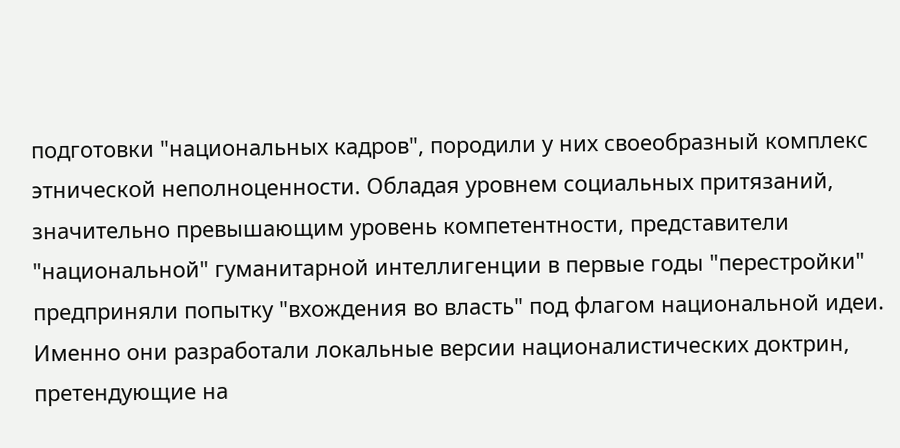подготовки "национальных кадров", породили у них своеобразный комплекс этнической неполноценности. Обладая уровнем социальных притязаний, значительно превышающим уровень компетентности, представители "национальной" гуманитарной интеллигенции в первые годы "перестройки" предприняли попытку "вхождения во власть" под флагом национальной идеи. Именно они разработали локальные версии националистических доктрин, претендующие на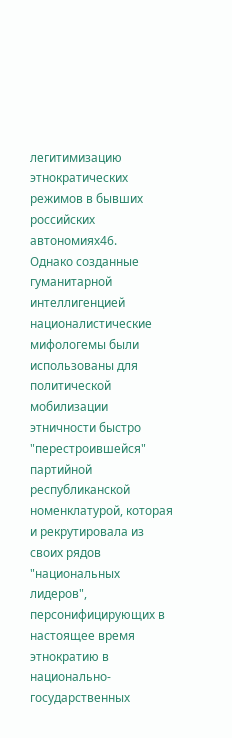легитимизацию этнократических режимов в бывших российских автономиях46.
Однако созданные гуманитарной интеллигенцией националистические мифологемы были использованы для политической мобилизации этничности быстро "перестроившейся" партийной республиканской номенклатурой, которая и рекрутировала из своих рядов "национальных лидеров", персонифицирующих в настоящее время этнократию в национально-государственных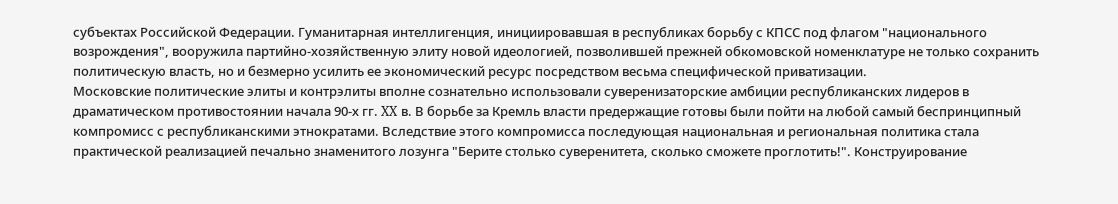субъектах Российской Федерации. Гуманитарная интеллигенция, инициировавшая в республиках борьбу с КПСС под флагом "национального возрождения", вооружила партийно-хозяйственную элиту новой идеологией, позволившей прежней обкомовской номенклатуре не только сохранить политическую власть, но и безмерно усилить ее экономический ресурс посредством весьма специфической приватизации.
Московские политические элиты и контрэлиты вполне сознательно использовали суверенизаторские амбиции республиканских лидеров в драматическом противостоянии начала 90-х гг. XX в. В борьбе за Кремль власти предержащие готовы были пойти на любой самый беспринципный компромисс с республиканскими этнократами. Вследствие этого компромисса последующая национальная и региональная политика стала практической реализацией печально знаменитого лозунга "Берите столько суверенитета, сколько сможете проглотить!". Конструирование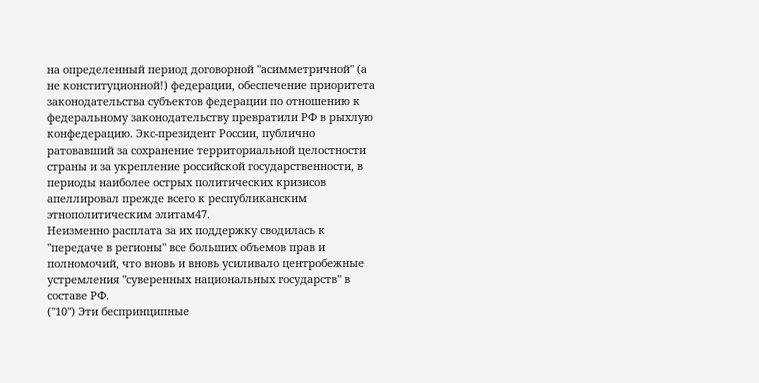на определенный период договорной "асимметричной" (а не конституционной!) федерации, обеспечение приоритета законодательства субъектов федерации по отношению к федеральному законодательству превратили РФ в рыхлую конфедерацию. Экс-президент России, публично ратовавший за сохранение территориальной целостности страны и за укрепление российской государственности, в периоды наиболее острых политических кризисов апеллировал прежде всего к республиканским этнополитическим элитам47.
Неизменно расплата за их поддержку сводилась к "передаче в регионы" все больших объемов прав и полномочий, что вновь и вновь усиливало центробежные устремления "суверенных национальных государств" в составе РФ.
("10") Эти беспринципные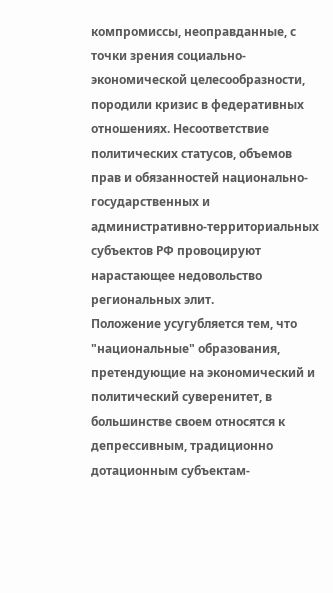компромиссы, неоправданные, с точки зрения социально-экономической целесообразности, породили кризис в федеративных отношениях. Несоответствие политических статусов, объемов прав и обязанностей национально-государственных и административно-территориальных субъектов РФ провоцируют нарастающее недовольство региональных элит.
Положение усугубляется тем, что "национальные" образования, претендующие на экономический и политический суверенитет, в большинстве своем относятся к депрессивным, традиционно дотационным субъектам-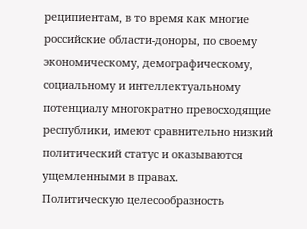реципиентам, в то время как многие российские области-доноры, по своему экономическому, демографическому, социальному и интеллектуальному потенциалу многократно превосходящие республики, имеют сравнительно низкий политический статус и оказываются ущемленными в правах.
Политическую целесообразность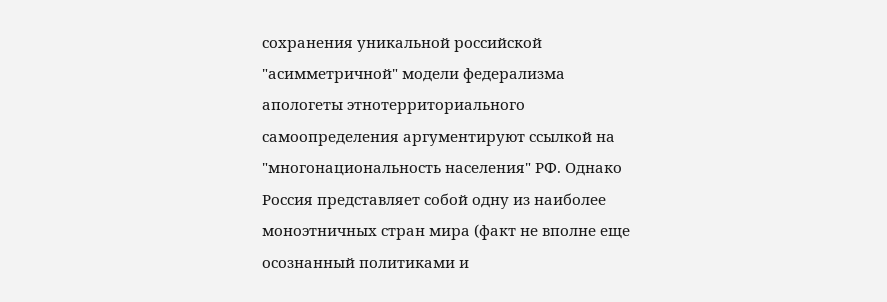сохранения уникальной российской "асимметричной" модели федерализма апологеты этнотерриториального самоопределения аргументируют ссылкой на "многонациональность населения" РФ. Однако Россия представляет собой одну из наиболее моноэтничных стран мира (факт не вполне еще осознанный политиками и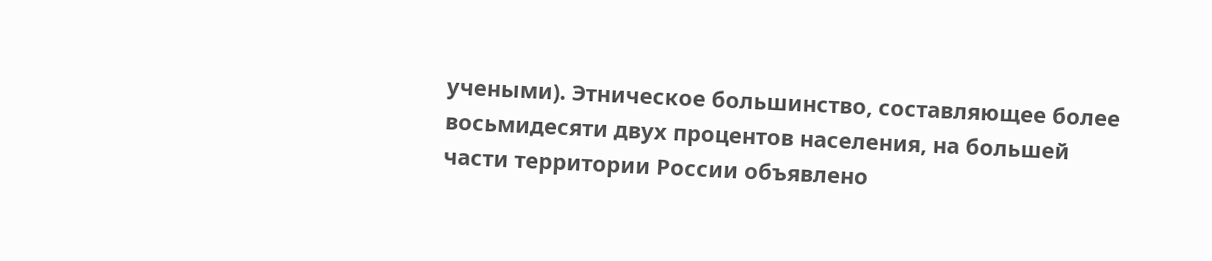учеными). Этническое большинство, составляющее более восьмидесяти двух процентов населения, на большей части территории России объявлено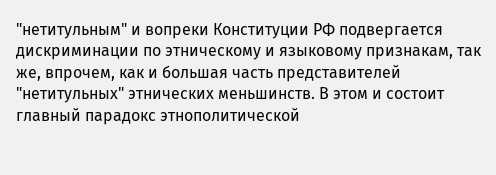"нетитульным" и вопреки Конституции РФ подвергается дискриминации по этническому и языковому признакам, так же, впрочем, как и большая часть представителей "нетитульных" этнических меньшинств. В этом и состоит главный парадокс этнополитической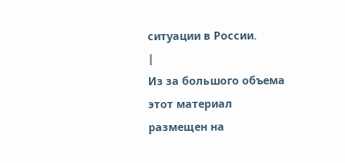ситуации в России.
|
Из за большого объема этот материал размещен на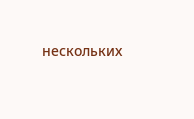нескольких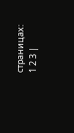страницах:
1 2 3 |